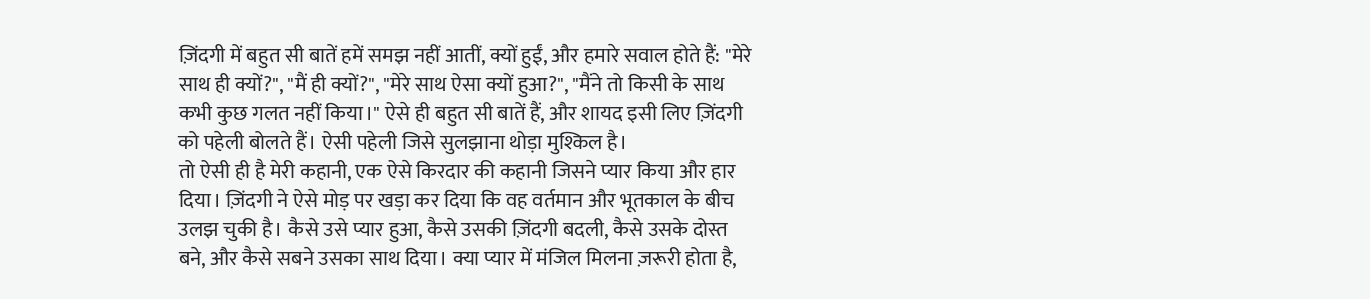ज़िंदगी में बहुत सी बातें हमें समझ नहीं आतीं, क्यों हुईं, और हमारे सवाल होते हैं: "मेरे साथ ही क्यों?", "मैं ही क्यों?", "मेरे साथ ऐसा क्यों हुआ?", "मैंने तो किसी के साथ कभी कुछ गलत नहीं किया।" ऐसे ही बहुत सी बातें हैं, और शायद इसी लिए ज़िंदगी को पहेली बोलते हैं। ऐसी पहेली जिसे सुलझाना थोड़ा मुश्किल है।
तो ऐसी ही है मेरी कहानी, एक ऐसे किरदार की कहानी जिसने प्यार किया और हार दिया। ज़िंदगी ने ऐसे मोड़ पर खड़ा कर दिया कि वह वर्तमान और भूतकाल के बीच उलझ चुकी है। कैसे उसे प्यार हुआ, कैसे उसकी ज़िंदगी बदली, कैसे उसके दोस्त बने, और कैसे सबने उसका साथ दिया। क्या प्यार में मंजिल मिलना ज़रूरी होता है,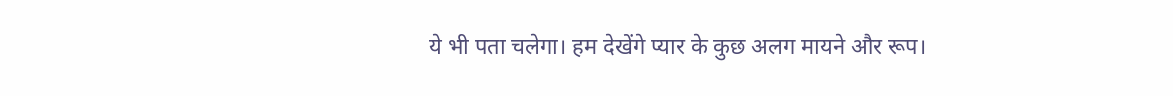ये भी पता चलेगा। हम देखेंगे प्यार के कुछ अलग मायने और रूप।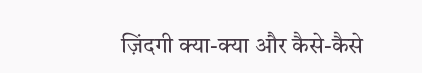ज़िंदगी क्या-क्या और कैसे-कैसे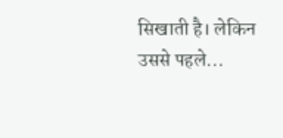सिखाती है। लेकिन उससे पहले...